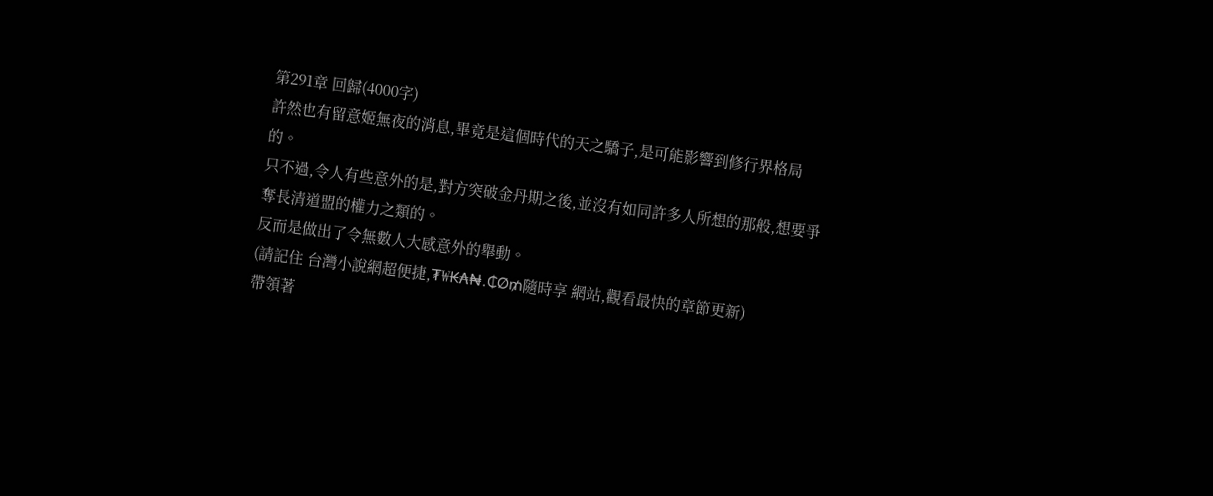第291章 回歸(4000字)
許然也有留意姬無夜的消息,畢竟是這個時代的天之驕子,是可能影響到修行界格局的。
只不過,令人有些意外的是,對方突破金丹期之後,並沒有如同許多人所想的那般,想要爭奪長清道盟的權力之類的。
反而是做出了令無數人大感意外的舉動。
(請記住 台灣小說網超便捷,₮₩₭₳₦.₵Ø₥隨時享 網站,觀看最快的章節更新)
帶領著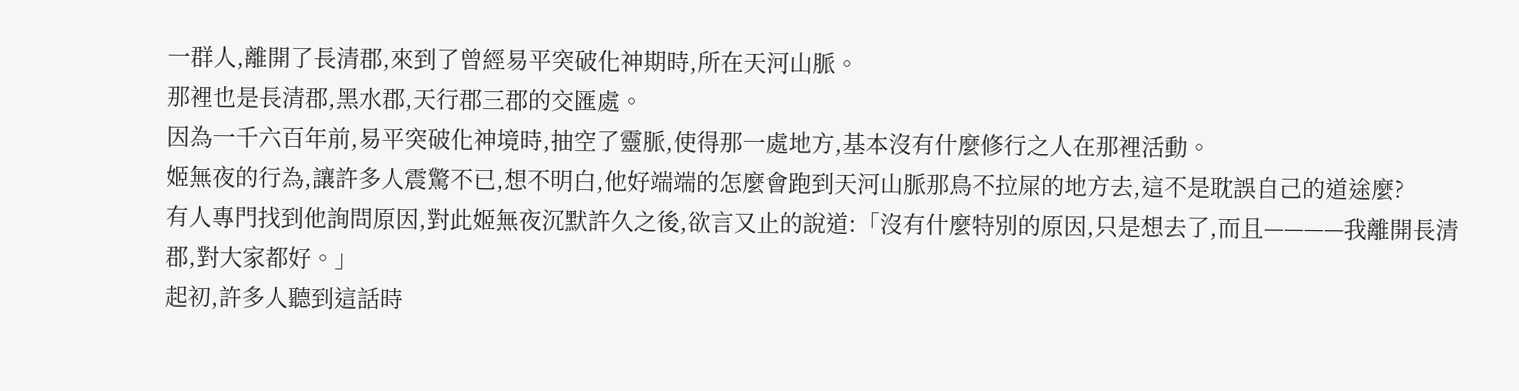一群人,離開了長清郡,來到了曾經易平突破化神期時,所在天河山脈。
那裡也是長清郡,黑水郡,天行郡三郡的交匯處。
因為一千六百年前,易平突破化神境時,抽空了靈脈,使得那一處地方,基本沒有什麼修行之人在那裡活動。
姬無夜的行為,讓許多人震驚不已,想不明白,他好端端的怎麼會跑到天河山脈那鳥不拉屎的地方去,這不是耽誤自己的道途麼?
有人專門找到他詢問原因,對此姬無夜沉默許久之後,欲言又止的說道:「沒有什麼特別的原因,只是想去了,而且————我離開長清郡,對大家都好。」
起初,許多人聽到這話時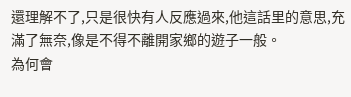還理解不了,只是很快有人反應過來,他這話里的意思,充滿了無奈,像是不得不離開家鄉的遊子一般。
為何會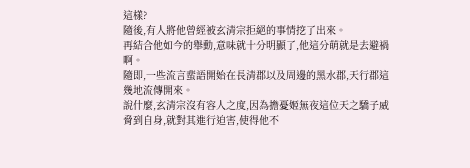這樣?
隨後,有人將他曾經被玄清宗拒絕的事情挖了出來。
再結合他如今的舉動,意味就十分明顯了,他這分萌就是去避禍啊。
隨即,一些流言蜚語開始在長清郡以及周邊的黑水郡,天行郡這幾地流傳開來。
說什麼,玄清宗沒有容人之度,因為擔憂姬無夜這位天之驕子威脅到自身,就對其進行迫害,使得他不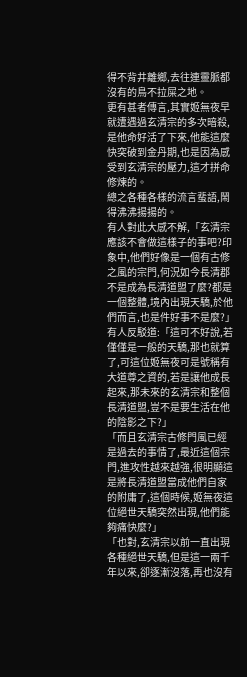得不背井離鄉,去往連靈脈都沒有的鳥不拉屎之地。
更有甚者傳言,其實姬無夜早就遭遇過玄清宗的多次暗殺,是他命好活了下來,他能這麼快突破到金丹期,也是因為感受到玄清宗的壓力,這才拼命修煉的。
總之各種各樣的流言蜚語,鬧得沸沸揚揚的。
有人對此大感不解,「玄清宗應該不會做這樣子的事吧?印象中,他們好像是一個有古修之風的宗門,何況如今長清郡不是成為長清道盟了麼?都是一個整體,境內出現天驕,於他們而言,也是件好事不是麼?」
有人反駁道:「這可不好說,若僅僅是一般的天驕,那也就算了,可這位姬無夜可是號稱有大道尊之資的,若是讓他成長起來,那未來的玄清宗和整個長清道盟,豈不是要生活在他的陰影之下?」
「而且玄清宗古修門風已經是過去的事情了,最近這個宗門,進攻性越來越強,很明顯這是將長清道盟當成他們自家的附庸了,這個時候,姬無夜這位絕世天驕突然出現,他們能夠痛快麼?」
「也對,玄清宗以前一直出現各種絕世天驕,但是這一兩千年以來,卻逐漸沒落,再也沒有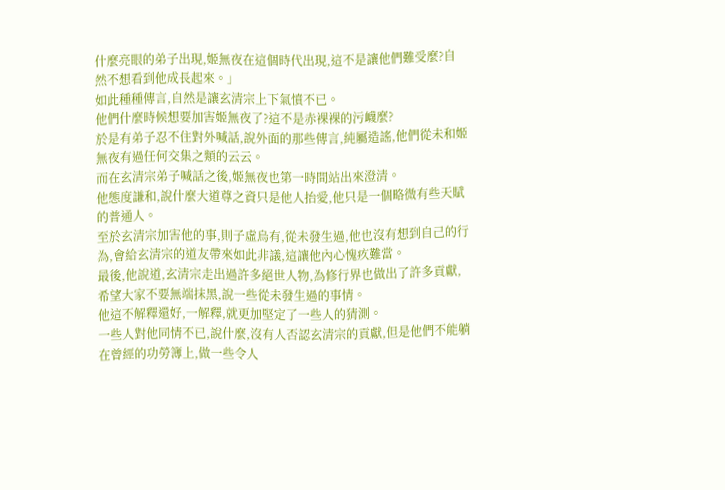什麼亮眼的弟子出現,姬無夜在這個時代出現,這不是讓他們難受麼?自然不想看到他成長起來。」
如此種種傳言,自然是讓玄清宗上下氣憤不已。
他們什麼時候想要加害姬無夜了?這不是赤裸裸的污衊麼?
於是有弟子忍不住對外喊話,說外面的那些傳言,純屬造謠,他們從未和姬無夜有過任何交集之類的云云。
而在玄清宗弟子喊話之後,姬無夜也第一時間站出來澄清。
他態度謙和,說什麼大道尊之資只是他人抬愛,他只是一個略微有些天賦的普通人。
至於玄清宗加害他的事,則子虛烏有,從未發生過,他也沒有想到自己的行為,會給玄清宗的道友帶來如此非議,這讓他內心愧疚難當。
最後,他說道,玄清宗走出過許多絕世人物,為修行界也做出了許多貢獻,希望大家不要無端抹黑,說一些從未發生過的事情。
他這不解釋還好,一解釋,就更加堅定了一些人的猜測。
一些人對他同情不已,說什麼,沒有人否認玄清宗的貢獻,但是他們不能躺在曾經的功勞簿上,做一些令人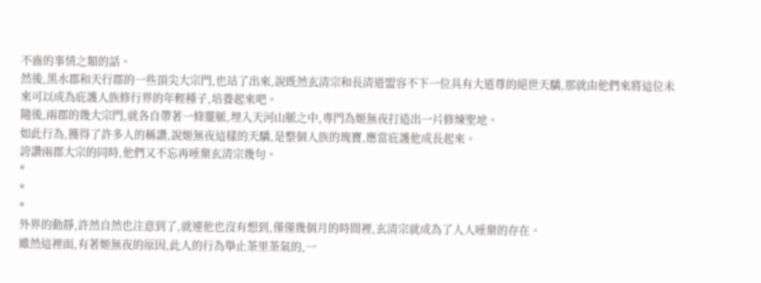不齒的事情之類的話。
然後,黑水郡和天行郡的一些頂尖大宗門,也站了出來,說既然玄清宗和長清道盟容不下一位具有大道尊的絕世天驕,那就由他們來將這位未來可以成為庇護人族修行界的年輕種子,培養起來吧。
隨後,兩郡的幾大宗門,就各自帶著一條靈脈,埋入天河山脈之中,專門為姬無夜打造出一片修煉聖地。
如此行為,獲得了許多人的稱讚,說姬無夜這樣的天驕,是整個人族的瑰寶,應當庇護他成長起來。
誇讚兩郡大宗的同時,他們又不忘再唾棄玄清宗幾句。
*
*
*
外界的動靜,許然自然也注意到了,就連他也沒有想到,僅僅幾個月的時間裡,玄清宗就成為了人人唾棄的存在。
雖然這裡面,有著姬無夜的原因,此人的行為舉止茶里茶氣的,一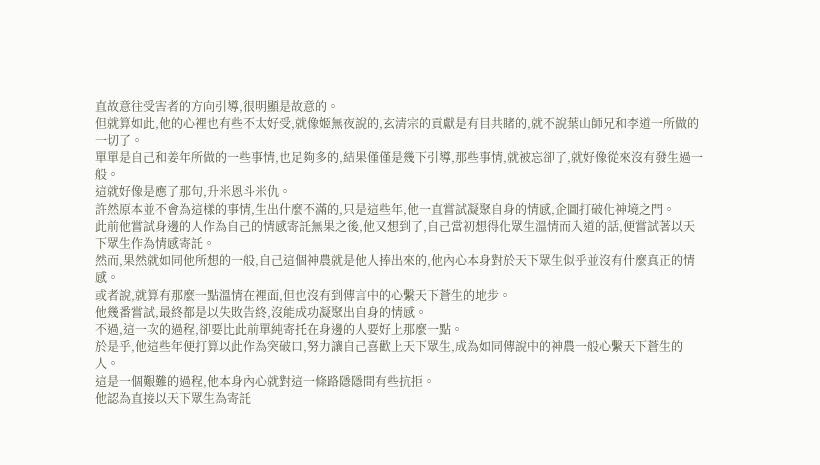直故意往受害者的方向引導,很明顯是故意的。
但就算如此,他的心裡也有些不太好受,就像姬無夜說的,玄清宗的貢獻是有目共睹的,就不說葉山師兄和李道一所做的一切了。
單單是自己和姜年所做的一些事情,也足夠多的,結果僅僅是幾下引導,那些事情,就被忘卻了,就好像從來沒有發生過一般。
這就好像是應了那句,升米恩斗米仇。
許然原本並不會為這樣的事情,生出什麼不滿的,只是這些年,他一直嘗試凝聚自身的情感,企圖打破化神境之門。
此前他嘗試身邊的人作為自己的情感寄託無果之後,他又想到了,自己當初想得化眾生溫情而入道的話,便嘗試著以天下眾生作為情感寄託。
然而,果然就如同他所想的一般,自己這個神農就是他人捧出來的,他內心本身對於天下眾生似乎並沒有什麼真正的情感。
或者說,就算有那麼一點溫情在裡面,但也沒有到傳言中的心繫天下蒼生的地步。
他幾番嘗試,最終都是以失敗告終,沒能成功凝聚出自身的情感。
不過,這一次的過程,卻要比此前單純寄托在身邊的人要好上那麼一點。
於是乎,他這些年便打算以此作為突破口,努力讓自己喜歡上天下眾生,成為如同傳說中的神農一般心繫天下蒼生的人。
這是一個艱難的過程,他本身內心就對這一條路隱隱間有些抗拒。
他認為直接以天下眾生為寄託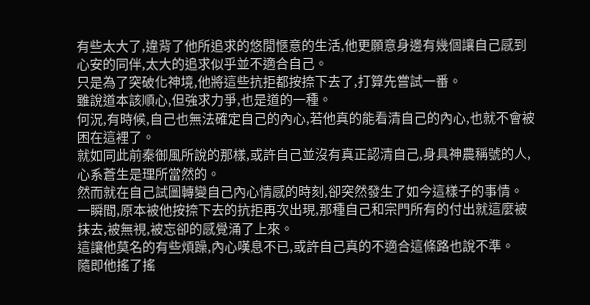有些太大了,違背了他所追求的悠閒愜意的生活,他更願意身邊有幾個讓自己感到心安的同伴,太大的追求似乎並不適合自己。
只是為了突破化神境,他將這些抗拒都按捺下去了,打算先嘗試一番。
雖說道本該順心,但強求力爭,也是道的一種。
何況,有時候,自己也無法確定自己的內心,若他真的能看清自己的內心,也就不會被困在這裡了。
就如同此前秦御風所說的那樣,或許自己並沒有真正認清自己,身具神農稱號的人,心系蒼生是理所當然的。
然而就在自己試圖轉變自己內心情感的時刻,卻突然發生了如今這樣子的事情。
一瞬間,原本被他按捺下去的抗拒再次出現,那種自己和宗門所有的付出就這麼被抹去,被無視,被忘卻的感覺涌了上來。
這讓他莫名的有些煩躁,內心嘆息不已,或許自己真的不適合這條路也說不準。
隨即他搖了搖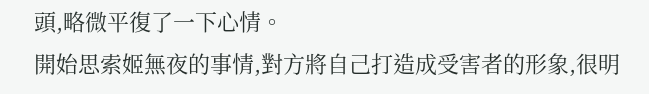頭,略微平復了一下心情。
開始思索姬無夜的事情,對方將自己打造成受害者的形象,很明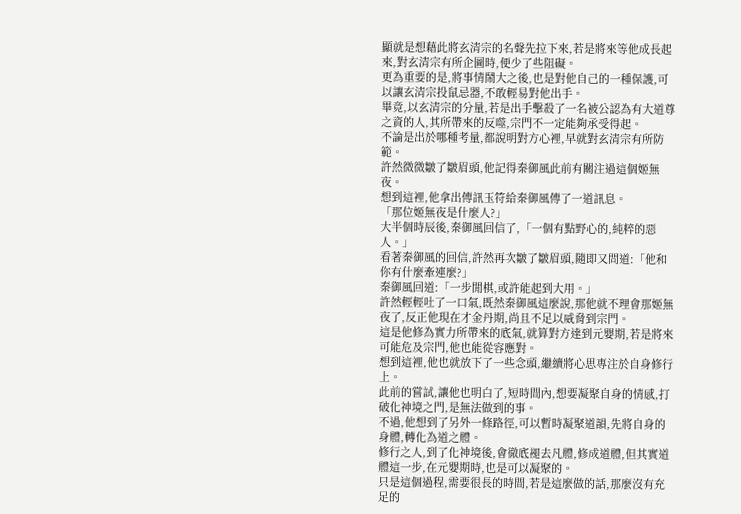顯就是想藉此將玄清宗的名聲先拉下來,若是將來等他成長起來,對玄清宗有所企圖時,便少了些阻礙。
更為重要的是,將事情鬧大之後,也是對他自己的一種保護,可以讓玄清宗投鼠忌器,不敢輕易對他出手。
畢竟,以玄清宗的分量,若是出手擊殺了一名被公認為有大道尊之資的人,其所帶來的反噬,宗門不一定能夠承受得起。
不論是出於哪種考量,都說明對方心裡,早就對玄清宗有所防範。
許然微微皺了皺眉頭,他記得秦御風此前有關注過這個姬無夜。
想到這裡,他拿出傳訊玉符給秦御風傳了一道訊息。
「那位姬無夜是什麼人?」
大半個時辰後,秦御風回信了,「一個有點野心的,純粹的惡人。」
看著秦御風的回信,許然再次皺了皺眉頭,隨即又問道:「他和你有什麼牽連麼?」
秦御風回道:「一步閒棋,或許能起到大用。」
許然輕輕吐了一口氣,既然秦御風這麼說,那他就不理會那姬無夜了,反正他現在才金丹期,尚且不足以威脅到宗門。
這是他修為實力所帶來的底氣,就算對方達到元嬰期,若是將來可能危及宗門,他也能從容應對。
想到這裡,他也就放下了一些念頭,繼續將心思專注於自身修行上。
此前的嘗試,讓他也明白了,短時間內,想要凝聚自身的情感,打破化神境之門,是無法做到的事。
不過,他想到了另外一條路徑,可以暫時凝聚道韻,先將自身的身體,轉化為道之體。
修行之人,到了化神境後,會徹底褪去凡體,修成道體,但其實道體這一步,在元嬰期時,也是可以凝聚的。
只是這個過程,需要很長的時間,若是這麼做的話,那麼沒有充足的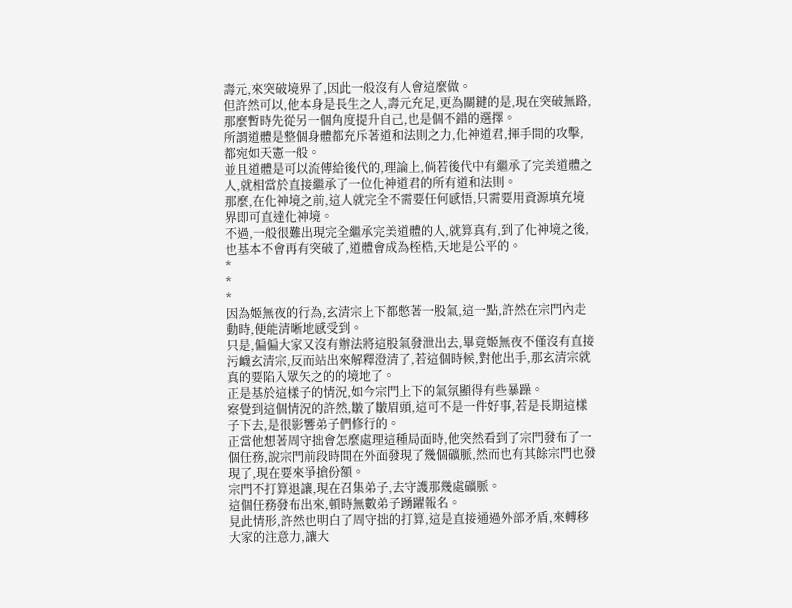壽元,來突破境界了,因此一般沒有人會這麼做。
但許然可以,他本身是長生之人,壽元充足,更為關鍵的是,現在突破無路,那麼暫時先從另一個角度提升自己,也是個不錯的選擇。
所謂道體是整個身體都充斥著道和法則之力,化神道君,揮手間的攻擊,都宛如天憲一般。
並且道體是可以流傳給後代的,理論上,倘若後代中有繼承了完美道體之人,就相當於直接繼承了一位化神道君的所有道和法則。
那麼,在化神境之前,這人就完全不需要任何感悟,只需要用資源填充境界即可直達化神境。
不過,一般很難出現完全繼承完美道體的人,就算真有,到了化神境之後,也基本不會再有突破了,道體會成為桎梏,天地是公平的。
*
*
*
因為姬無夜的行為,玄清宗上下都憋著一股氣,這一點,許然在宗門內走動時,便能清晰地感受到。
只是,偏偏大家又沒有辦法將這股氣發泄出去,畢竟姬無夜不僅沒有直接污衊玄清宗,反而站出來解釋澄清了,若這個時候,對他出手,那玄清宗就真的要陷入眾矢之的的境地了。
正是基於這樣子的情況,如今宗門上下的氣氛顯得有些暴躁。
察覺到這個情況的許然,皺了皺眉頭,這可不是一件好事,若是長期這樣子下去,是很影響弟子們修行的。
正當他想著周守拙會怎麼處理這種局面時,他突然看到了宗門發布了一個任務,說宗門前段時間在外面發現了幾個礦脈,然而也有其餘宗門也發現了,現在要來爭搶份額。
宗門不打算退讓,現在召集弟子,去守護那幾處礦脈。
這個任務發布出來,頓時無數弟子踴躍報名。
見此情形,許然也明白了周守拙的打算,這是直接通過外部矛盾,來轉移大家的注意力,讓大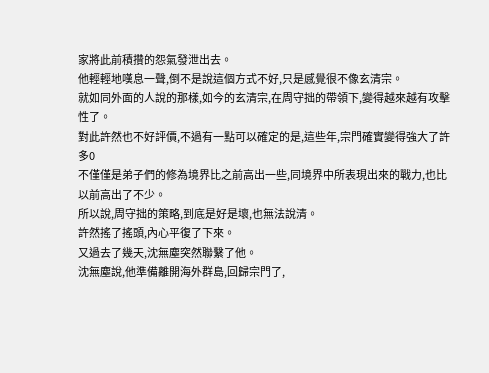家將此前積攢的怨氣發泄出去。
他輕輕地嘆息一聲,倒不是說這個方式不好,只是感覺很不像玄清宗。
就如同外面的人說的那樣,如今的玄清宗,在周守拙的帶領下,變得越來越有攻擊性了。
對此許然也不好評價,不過有一點可以確定的是,這些年,宗門確實變得強大了許多0
不僅僅是弟子們的修為境界比之前高出一些,同境界中所表現出來的戰力,也比以前高出了不少。
所以說,周守拙的策略,到底是好是壞,也無法說清。
許然搖了搖頭,內心平復了下來。
又過去了幾天,沈無塵突然聯繫了他。
沈無塵說,他準備離開海外群島,回歸宗門了,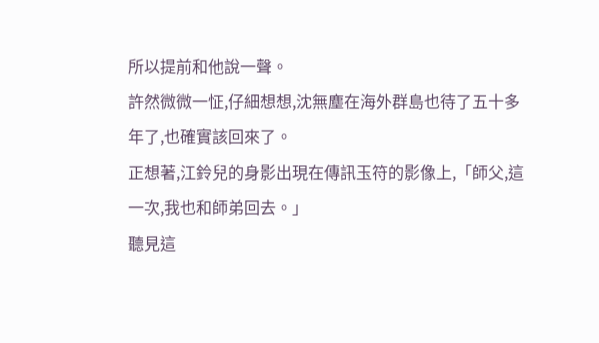所以提前和他說一聲。
許然微微一怔,仔細想想,沈無塵在海外群島也待了五十多年了,也確實該回來了。
正想著,江鈴兒的身影出現在傳訊玉符的影像上,「師父,這一次,我也和師弟回去。」
聽見這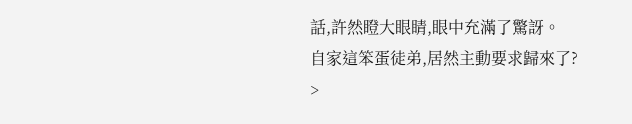話,許然瞪大眼睛,眼中充滿了驚訝。
自家這笨蛋徒弟,居然主動要求歸來了?
>